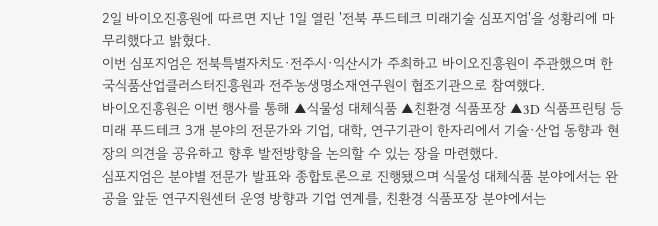2일 바이오진흥원에 따르면 지난 1일 열린 '전북 푸드테크 미래기술 심포지엄'을 성황리에 마무리했다고 밝혔다.
이번 심포지엄은 전북특별자치도·전주시·익산시가 주최하고 바이오진흥원이 주관했으며 한국식품산업클러스터진흥원과 전주농생명소재연구원이 협조기관으로 참여했다.
바이오진흥원은 이번 행사를 통해 ▲식물성 대체식품 ▲친환경 식품포장 ▲3D 식품프린팅 등 미래 푸드테크 3개 분야의 전문가와 기업, 대학, 연구기관이 한자리에서 기술·산업 동향과 현장의 의견을 공유하고 향후 발전방향을 논의할 수 있는 장을 마련했다.
심포지엄은 분야별 전문가 발표와 종합토론으로 진행됐으며 식물성 대체식품 분야에서는 완공을 앞둔 연구지원센터 운영 방향과 기업 연계를, 친환경 식품포장 분야에서는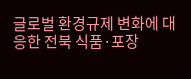글로벌 환경규제 변화에 대응한 전북 식품·포장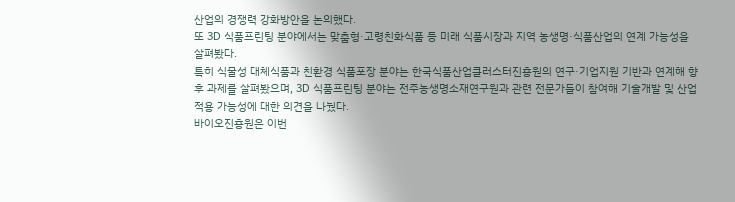산업의 경쟁력 강화방안을 논의했다.
또 3D 식품프린팅 분야에서는 맞춤형·고령친화식품 등 미래 식품시장과 지역 농생명·식품산업의 연계 가능성을 살펴봤다.
특히 식물성 대체식품과 친환경 식품포장 분야는 한국식품산업클러스터진흥원의 연구·기업지원 기반과 연계해 향후 과제를 살펴봤으며, 3D 식품프린팅 분야는 전주농생명소재연구원과 관련 전문가들이 참여해 기술개발 및 산업 적용 가능성에 대한 의견을 나눴다.
바이오진흥원은 이번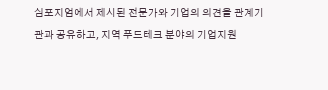심포지엄에서 제시된 전문가와 기업의 의견을 관계기관과 공유하고, 지역 푸드테크 분야의 기업지원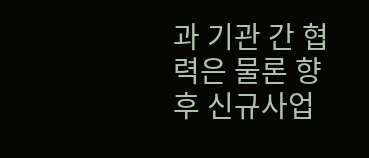과 기관 간 협력은 물론 향후 신규사업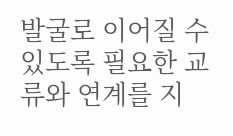발굴로 이어질 수 있도록 필요한 교류와 연계를 지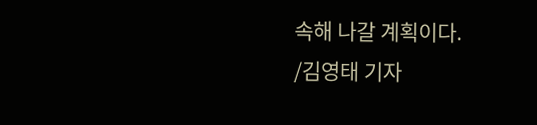속해 나갈 계획이다.
/김영태 기자